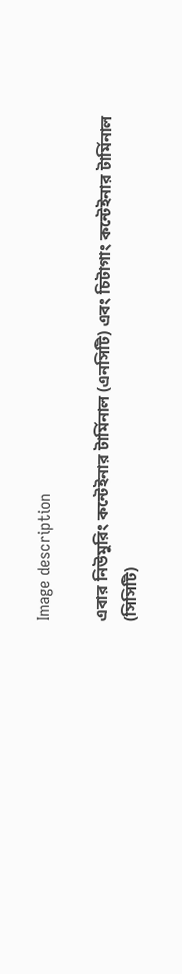Image description

এবার নিউমুরিং কন্টেইনার টার্মিনাল (এনসিটি) এবং চিটাগাং কন্টেইনার টার্মিনাল (সিসিটি)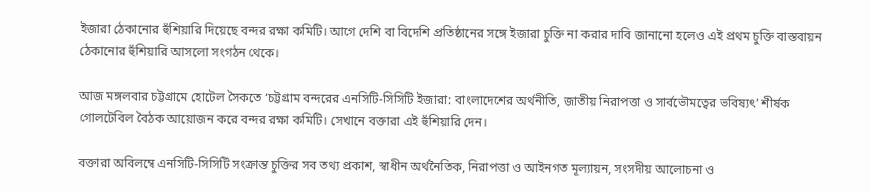ইজারা ঠেকানোর হুঁশিয়ারি দিয়েছে বন্দর রক্ষা কমিটি। আগে দেশি বা বিদেশি প্রতিষ্ঠানের সঙ্গে ইজারা চুক্তি না করার দাবি জানানো হলেও এই প্রথম চুক্তি বাস্তবায়ন ঠেকানোর হুঁশিয়ারি আসলো সংগঠন থেকে।

আজ মঙ্গলবার চট্টগ্রামে হোটেল সৈকতে ‘চট্টগ্রাম বন্দরের এনসিটি-সিসিটি ইজারা: বাংলাদেশের অর্থনীতি, জাতীয় নিরাপত্তা ও সার্বভৌমত্বের ভবিষ্যৎ’ শীর্ষক গোলটেবিল বৈঠক আয়োজন করে বন্দর রক্ষা কমিটি। সেখানে বক্তারা এই হুঁশিয়ারি দেন।

বক্তারা অবিলম্বে এনসিটি-সিসিটি সংক্রান্ত চুক্তির সব তথ্য প্রকাশ, স্বাধীন অর্থনৈতিক, নিরাপত্তা ও আইনগত মূল্যায়ন, সংসদীয় আলোচনা ও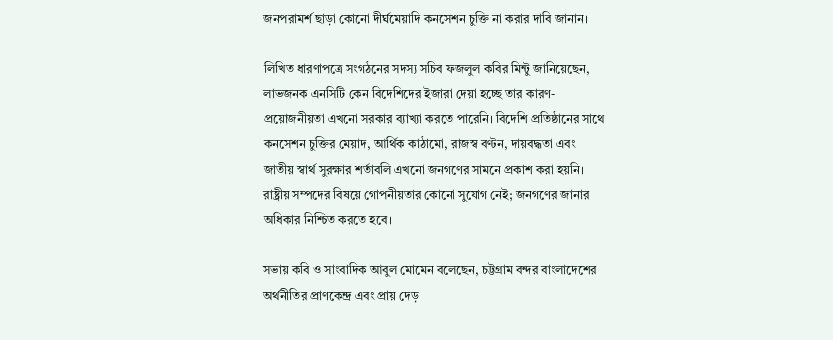জনপরামর্শ ছাড়া কোনো দীর্ঘমেয়াদি কনসেশন চুক্তি না করার দাবি জানান।

লিখিত ধারণাপত্রে সংগঠনের সদস্য সচিব ফজলুল কবির মিন্টু জানিয়েছেন, লাভজনক এনসিটি কেন বিদেশিদের ইজারা দেয়া হচ্ছে তার কারণ-প্রয়োজনীয়তা এখনো সরকার ব্যাখ্যা করতে পারেনি। বিদেশি প্রতিষ্ঠানের সাথে কনসেশন চুক্তির মেয়াদ, আর্থিক কাঠামো, রাজস্ব বণ্টন, দায়বদ্ধতা এবং জাতীয় স্বার্থ সুরক্ষার শর্তাবলি এখনো জনগণের সামনে প্রকাশ করা হয়নি। রাষ্ট্রীয় সম্পদের বিষয়ে গোপনীয়তার কোনো সুযোগ নেই; জনগণের জানার অধিকার নিশ্চিত করতে হবে।

সভায় কবি ও সাংবাদিক আবুল মোমেন বলেছেন, চট্টগ্রাম বন্দর বাংলাদেশের অর্থনীতির প্রাণকেন্দ্র এবং প্রায় দেড়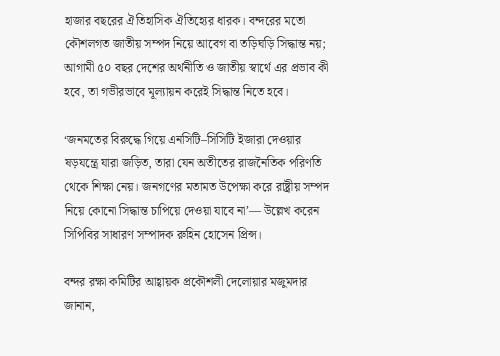হাজার বছরের ঐতিহাসিক ঐতিহ্যের ধারক। বন্দরের মতো কৌশলগত জাতীয় সম্পদ নিয়ে আবেগ বা তড়িঘড়ি সিদ্ধান্ত নয়; আগামী ৫০ বছর দেশের অর্থনীতি ও জাতীয় স্বার্থে এর প্রভাব কী হবে, তা গভীরভাবে মূল্যায়ন করেই সিদ্ধান্ত নিতে হবে।

‘জনমতের বিরুদ্ধে গিয়ে এনসিটি–সিসিটি ইজারা দেওয়ার ষড়যন্ত্রে যারা জড়িত, তারা যেন অতীতের রাজনৈতিক পরিণতি থেকে শিক্ষা নেয়। জনগণের মতামত উপেক্ষা করে রাষ্ট্রীয় সম্পদ নিয়ে কোনো সিদ্ধান্ত চাপিয়ে দেওয়া যাবে না’— উল্লেখ করেন সিপিবির সাধারণ সম্পাদক রুহিন হোসেন প্রিন্স।

বন্দর রক্ষা কমিটির আহ্বায়ক প্রকৌশলী দেলোয়ার মজুমদার জানান,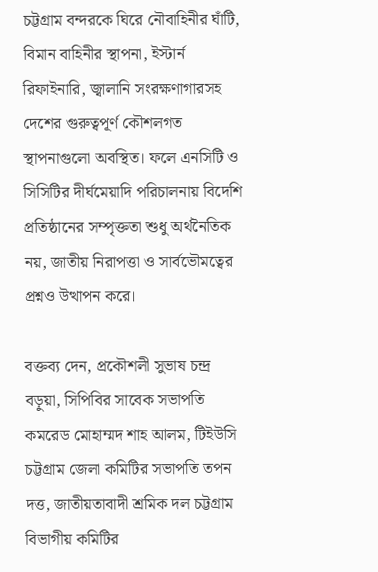চট্টগ্রাম বন্দরকে ঘিরে নৌবাহিনীর ঘাঁটি, বিমান বাহিনীর স্থাপনা, ইস্টার্ন রিফাইনারি, জ্বালানি সংরক্ষণাগারসহ দেশের গুরুত্বপূর্ণ কৌশলগত স্থাপনাগুলো অবস্থিত। ফলে এনসিটি ও সিসিটির দীর্ঘমেয়াদি পরিচালনায় বিদেশি প্রতিষ্ঠানের সম্পৃক্ততা শুধু অর্থনৈতিক নয়, জাতীয় নিরাপত্তা ও সার্বভৌমত্বের প্রশ্নও উত্থাপন করে।

বক্তব্য দেন, প্রকৌশলী সুভাষ চন্দ্র বড়ুয়া, সিপিবির সাবেক সভাপতি কমরেড মোহাম্মদ শাহ আলম, টিইউসি চট্টগ্রাম জেলা কমিটির সভাপতি তপন দত্ত, জাতীয়তাবাদী শ্রমিক দল চট্টগ্রাম বিভাগীয় কমিটির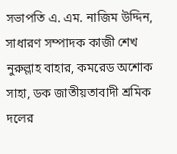সভাপতি এ. এম. নাজিম উদ্দিন, সাধারণ সম্পাদক কাজী শেখ নুরুল্লাহ বাহার, কমরেড অশোক সাহা, ডক জাতীয়তাবাদী শ্রমিক দলের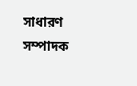সাধারণ সম্পাদক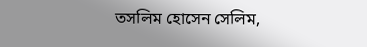তসলিম হোসেন সেলিম,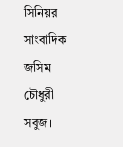সিনিয়র সাংবাদিক জসিম চৌধুরী সবুজ।